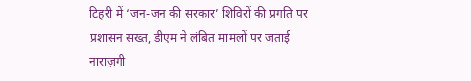टिहरी में ‘जन-जन की सरकार’ शिविरों की प्रगति पर प्रशासन सख्त, डीएम ने लंबित मामलों पर जताई नाराज़गी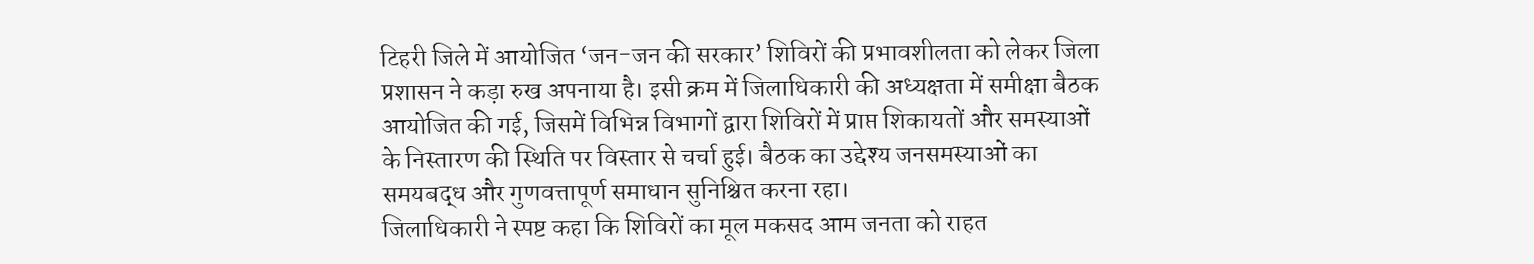टिहरी जिले में आयोजित ‘जन-जन की सरकार’ शिविरों की प्रभावशीलता को लेकर जिला प्रशासन ने कड़ा रुख अपनाया है। इसी क्रम में जिलाधिकारी की अध्यक्षता में समीक्षा बैठक आयोजित की गई, जिसमें विभिन्न विभागों द्वारा शिविरों में प्राप्त शिकायतों और समस्याओं के निस्तारण की स्थिति पर विस्तार से चर्चा हुई। बैठक का उद्देश्य जनसमस्याओं का समयबद्ध और गुणवत्तापूर्ण समाधान सुनिश्चित करना रहा।
जिलाधिकारी ने स्पष्ट कहा कि शिविरों का मूल मकसद आम जनता को राहत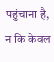पहुंचाना है, न कि केवल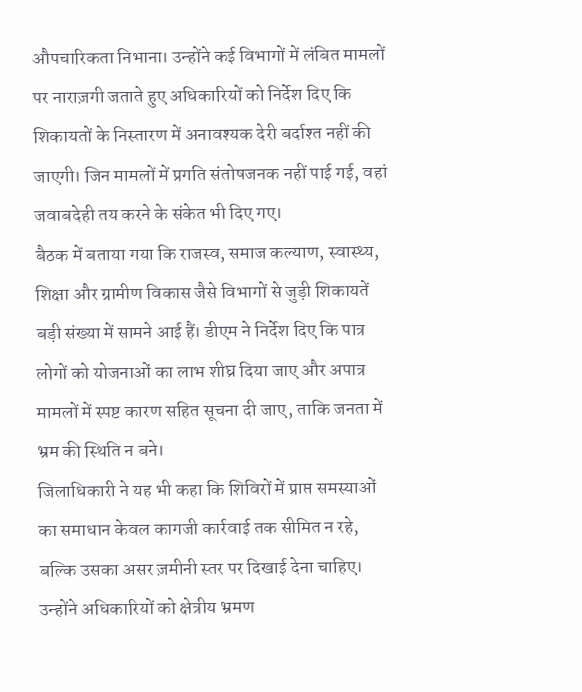औपचारिकता निभाना। उन्होंने कई विभागों में लंबित मामलों पर नाराज़गी जताते हुए अधिकारियों को निर्देश दिए कि शिकायतों के निस्तारण में अनावश्यक देरी बर्दाश्त नहीं की जाएगी। जिन मामलों में प्रगति संतोषजनक नहीं पाई गई, वहां जवाबदेही तय करने के संकेत भी दिए गए।
बैठक में बताया गया कि राजस्व, समाज कल्याण, स्वास्थ्य, शिक्षा और ग्रामीण विकास जैसे विभागों से जुड़ी शिकायतें बड़ी संख्या में सामने आई हैं। डीएम ने निर्देश दिए कि पात्र लोगों को योजनाओं का लाभ शीघ्र दिया जाए और अपात्र मामलों में स्पष्ट कारण सहित सूचना दी जाए, ताकि जनता में भ्रम की स्थिति न बने।
जिलाधिकारी ने यह भी कहा कि शिविरों में प्राप्त समस्याओं का समाधान केवल कागजी कार्रवाई तक सीमित न रहे, बल्कि उसका असर ज़मीनी स्तर पर दिखाई देना चाहिए। उन्होंने अधिकारियों को क्षेत्रीय भ्रमण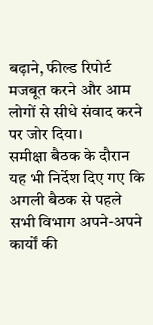बढ़ाने, फील्ड रिपोर्ट मजबूत करने और आम लोगों से सीधे संवाद करने पर जोर दिया।
समीक्षा बैठक के दौरान यह भी निर्देश दिए गए कि अगली बैठक से पहले सभी विभाग अपने-अपने कार्यों की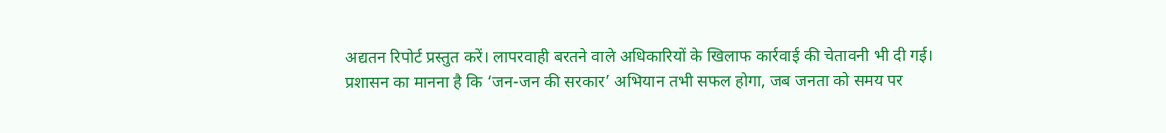अद्यतन रिपोर्ट प्रस्तुत करें। लापरवाही बरतने वाले अधिकारियों के खिलाफ कार्रवाई की चेतावनी भी दी गई।
प्रशासन का मानना है कि ‘जन-जन की सरकार’ अभियान तभी सफल होगा, जब जनता को समय पर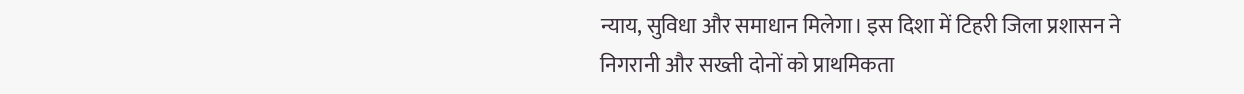न्याय, सुविधा और समाधान मिलेगा। इस दिशा में टिहरी जिला प्रशासन ने निगरानी और सख्ती दोनों को प्राथमिकता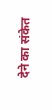देने का संकेत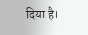दिया है।